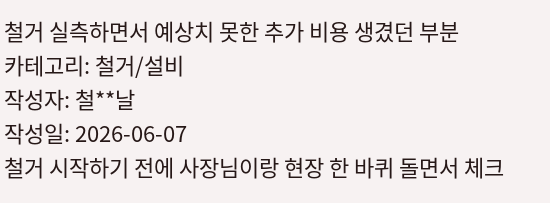철거 실측하면서 예상치 못한 추가 비용 생겼던 부분
카테고리: 철거/설비
작성자: 철**날
작성일: 2026-06-07
철거 시작하기 전에 사장님이랑 현장 한 바퀴 돌면서 체크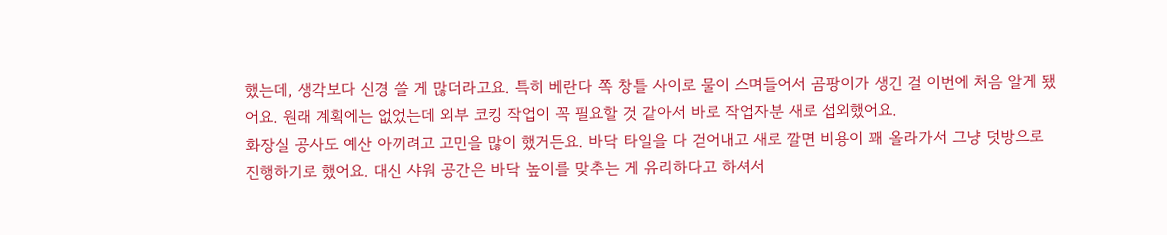했는데, 생각보다 신경 쓸 게 많더라고요. 특히 베란다 쪽 창틀 사이로 물이 스며들어서 곰팡이가 생긴 걸 이번에 처음 알게 됐어요. 원래 계획에는 없었는데 외부 코킹 작업이 꼭 필요할 것 같아서 바로 작업자분 새로 섭외했어요.
화장실 공사도 예산 아끼려고 고민을 많이 했거든요. 바닥 타일을 다 걷어내고 새로 깔면 비용이 꽤 올라가서 그냥 덧방으로 진행하기로 했어요. 대신 샤워 공간은 바닥 높이를 맞추는 게 유리하다고 하셔서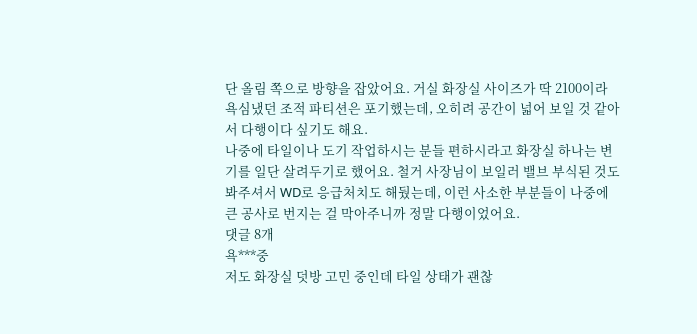단 올림 쪽으로 방향을 잡았어요. 거실 화장실 사이즈가 딱 2100이라 욕심냈던 조적 파티션은 포기했는데, 오히려 공간이 넓어 보일 것 같아서 다행이다 싶기도 해요.
나중에 타일이나 도기 작업하시는 분들 편하시라고 화장실 하나는 변기를 일단 살려두기로 했어요. 철거 사장님이 보일러 밸브 부식된 것도 봐주셔서 WD로 응급처치도 해뒀는데, 이런 사소한 부분들이 나중에 큰 공사로 번지는 걸 막아주니까 정말 다행이었어요.
댓글 8개
욕***중
저도 화장실 덧방 고민 중인데 타일 상태가 괜찮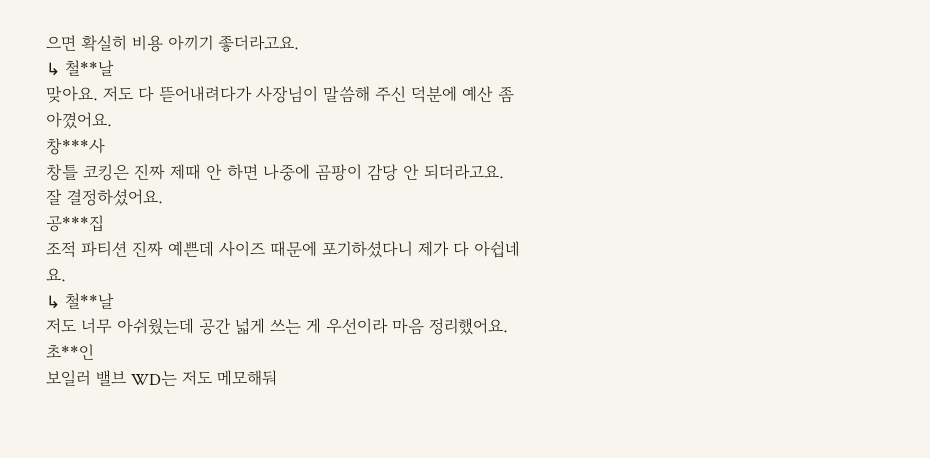으면 확실히 비용 아끼기 좋더라고요.
↳ 철**날
맞아요. 저도 다 뜯어내려다가 사장님이 말씀해 주신 덕분에 예산 좀 아꼈어요.
창***사
창틀 코킹은 진짜 제때 안 하면 나중에 곰팡이 감당 안 되더라고요. 잘 결정하셨어요.
공***집
조적 파티션 진짜 예쁜데 사이즈 때문에 포기하셨다니 제가 다 아쉽네요.
↳ 철**날
저도 너무 아쉬웠는데 공간 넓게 쓰는 게 우선이라 마음 정리했어요.
초**인
보일러 밸브 WD는 저도 메모해둬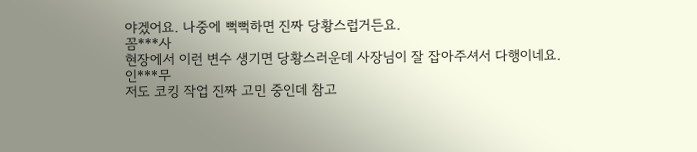야겠어요. 나중에 뻑뻑하면 진짜 당황스럽거든요.
꼼***사
현장에서 이런 변수 생기면 당황스러운데 사장님이 잘 잡아주셔서 다행이네요.
인***무
저도 코킹 작업 진짜 고민 중인데 참고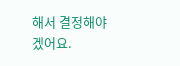해서 결정해야겠어요.